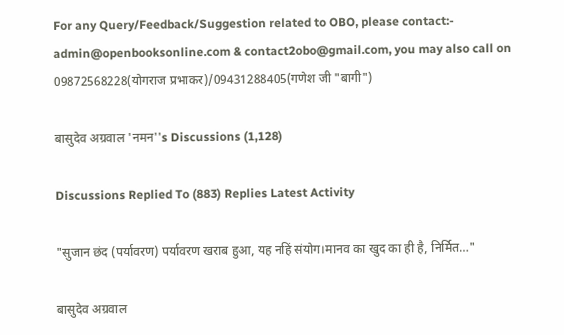For any Query/Feedback/Suggestion related to OBO, please contact:- admin@openbooksonline.com & contact2obo@gmail.com, you may also call on 09872568228(योगराज प्रभाकर)/09431288405(गणेश जी "बागी")

बासुदेव अग्रवाल 'नमन''s Discussions (1,128)

Discussions Replied To (883) Replies Latest Activity

"सुजान छंद (पर्यावरण) पर्यावरण खराब हुआ, यह नहिं संयोग।मानव का खुद का ही है, निर्मित…"

बासुदेव अग्रवाल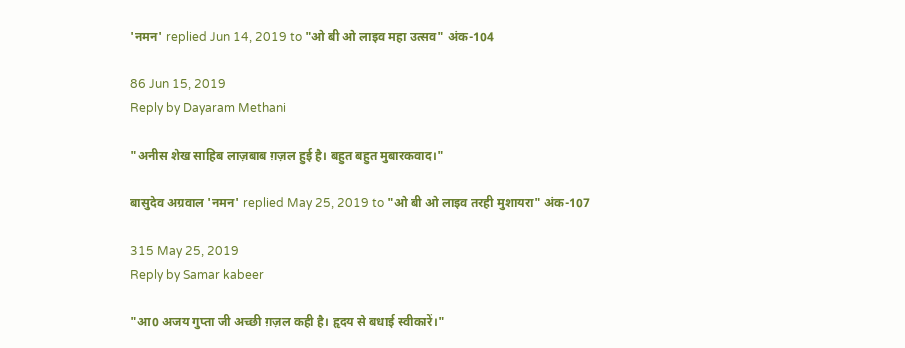'नमन' replied Jun 14, 2019 to "ओ बी ओ लाइव महा उत्सव" अंक-104

86 Jun 15, 2019
Reply by Dayaram Methani

"अनीस शेख साहिब लाज़बाब ग़ज़ल हुई है। बहुत बहुत मुबारकवाद।"

बासुदेव अग्रवाल 'नमन' replied May 25, 2019 to "ओ बी ओ लाइव तरही मुशायरा" अंक-107

315 May 25, 2019
Reply by Samar kabeer

"आ0 अजय गुप्ता जी अच्छी ग़ज़ल कही है। हृदय से बधाई स्वीकारें।"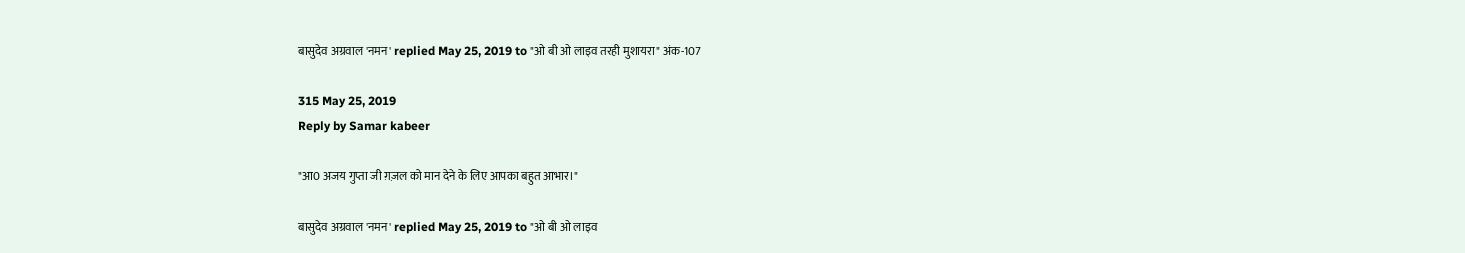बासुदेव अग्रवाल 'नमन' replied May 25, 2019 to "ओ बी ओ लाइव तरही मुशायरा" अंक-107

315 May 25, 2019
Reply by Samar kabeer

"आ0 अजय गुप्ता जी ग़ज़ल को मान देने के लिए आपका बहुत आभार।"

बासुदेव अग्रवाल 'नमन' replied May 25, 2019 to "ओ बी ओ लाइव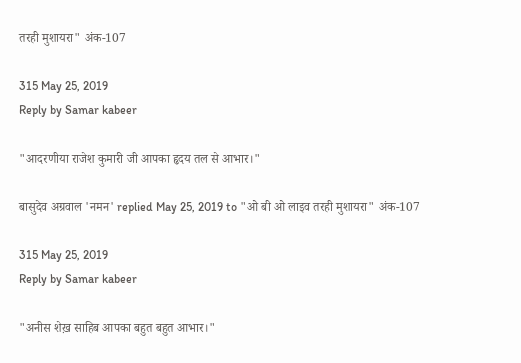तरही मुशायरा" अंक-107

315 May 25, 2019
Reply by Samar kabeer

"आदरणीया राजेश कुमारी जी आपका हृदय तल से आभार।"

बासुदेव अग्रवाल 'नमन' replied May 25, 2019 to "ओ बी ओ लाइव तरही मुशायरा" अंक-107

315 May 25, 2019
Reply by Samar kabeer

"अनीस शेख़ साहिब आपका बहुत बहुत आभार।"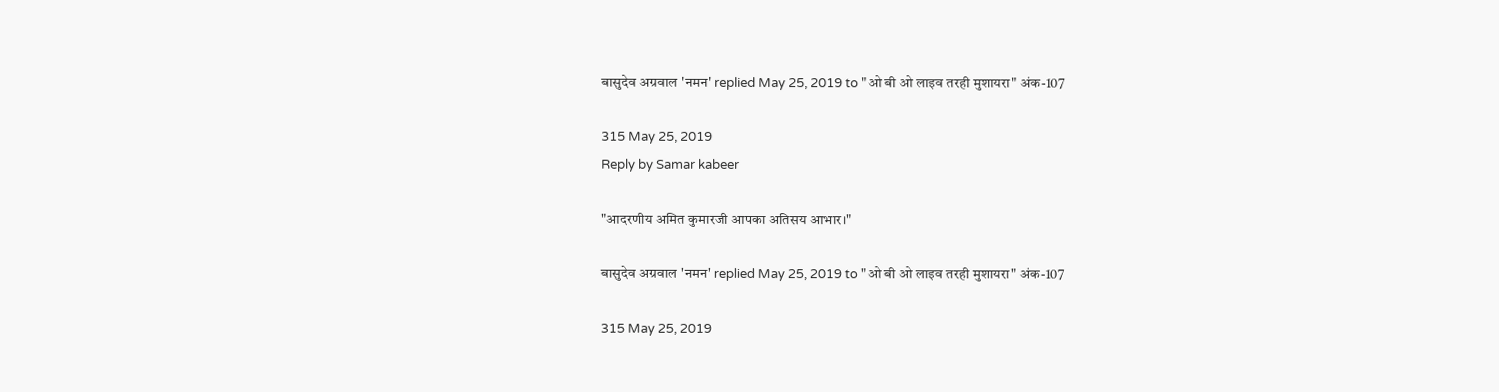बासुदेव अग्रवाल 'नमन' replied May 25, 2019 to "ओ बी ओ लाइव तरही मुशायरा" अंक-107

315 May 25, 2019
Reply by Samar kabeer

"आदरणीय अमित कुमारजी आपका अतिसय आभार।"

बासुदेव अग्रवाल 'नमन' replied May 25, 2019 to "ओ बी ओ लाइव तरही मुशायरा" अंक-107

315 May 25, 2019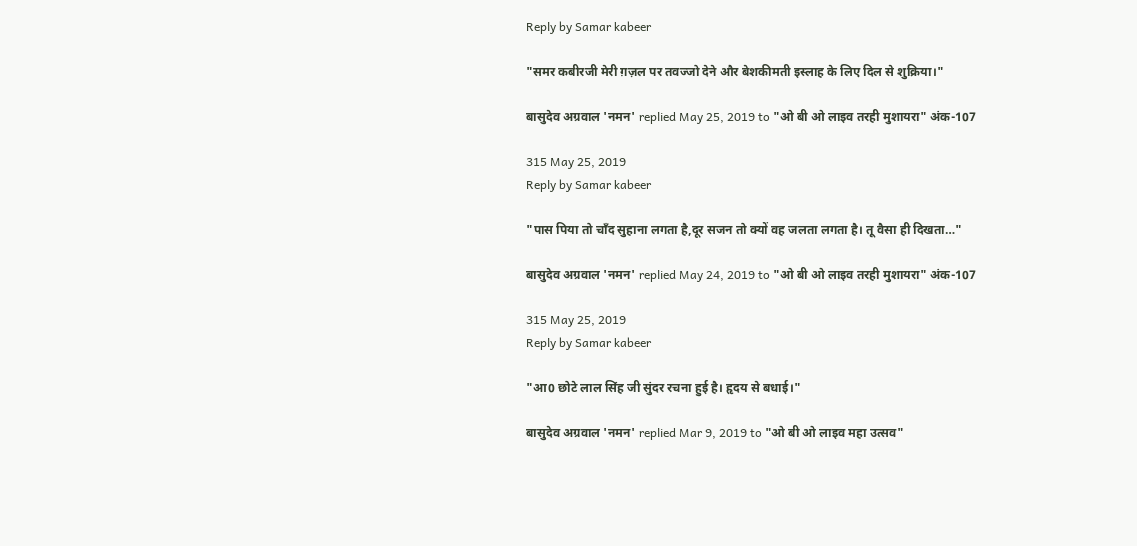Reply by Samar kabeer

"समर कबीरजी मेरी ग़ज़ल पर तवज्जो देने और बेशकीमती इस्लाह के लिए दिल से शुक्रिया।"

बासुदेव अग्रवाल 'नमन' replied May 25, 2019 to "ओ बी ओ लाइव तरही मुशायरा" अंक-107

315 May 25, 2019
Reply by Samar kabeer

"पास पिया तो चाँद सुहाना लगता है,दूर सजन तो क्यों वह जलता लगता है। तू वैसा ही दिखता…"

बासुदेव अग्रवाल 'नमन' replied May 24, 2019 to "ओ बी ओ लाइव तरही मुशायरा" अंक-107

315 May 25, 2019
Reply by Samar kabeer

"आ0 छोटे लाल सिंह जी सुंदर रचना हुई है। हृदय से बधाई।"

बासुदेव अग्रवाल 'नमन' replied Mar 9, 2019 to "ओ बी ओ लाइव महा उत्सव"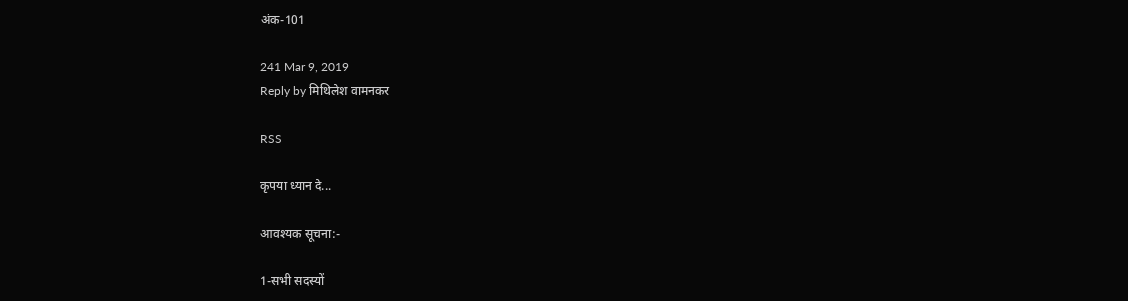अंक-101

241 Mar 9, 2019
Reply by मिथिलेश वामनकर

RSS

कृपया ध्यान दे...

आवश्यक सूचना:-

1-सभी सदस्यों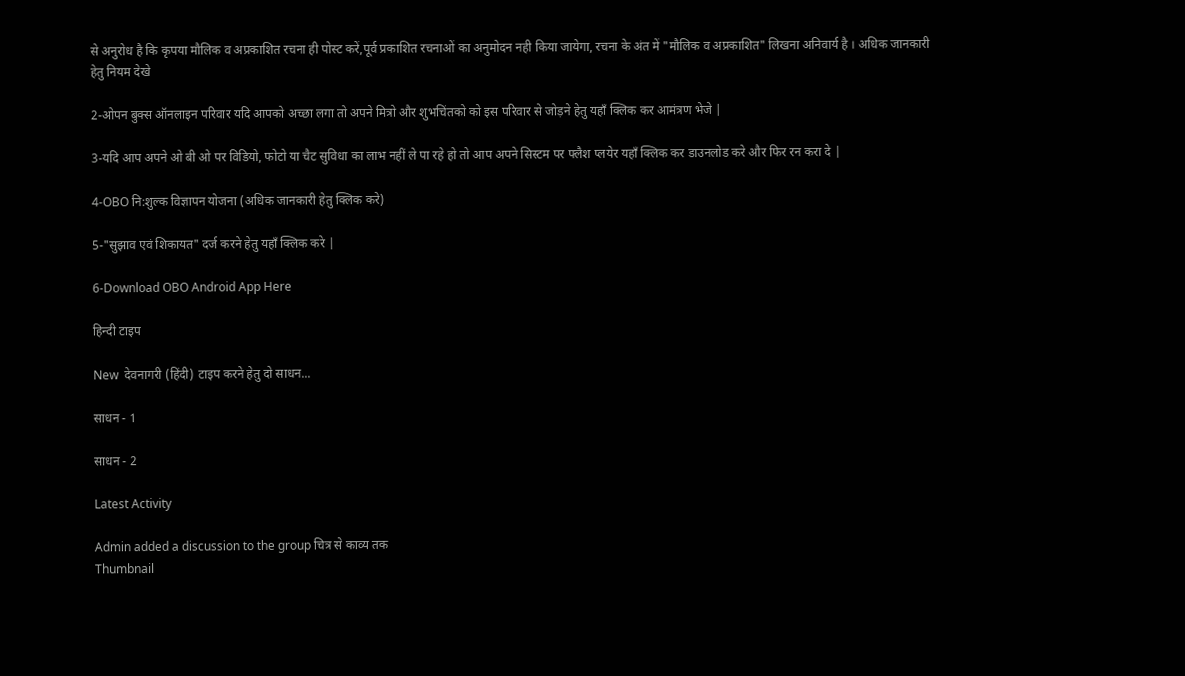से अनुरोध है कि कृपया मौलिक व अप्रकाशित रचना ही पोस्ट करें,पूर्व प्रकाशित रचनाओं का अनुमोदन नही किया जायेगा, रचना के अंत में "मौलिक व अप्रकाशित" लिखना अनिवार्य है । अधिक जानकारी हेतु नियम देखे

2-ओपन बुक्स ऑनलाइन परिवार यदि आपको अच्छा लगा तो अपने मित्रो और शुभचिंतको को इस परिवार से जोड़ने हेतु यहाँ क्लिक कर आमंत्रण भेजे |

3-यदि आप अपने ओ बी ओ पर विडियो, फोटो या चैट सुविधा का लाभ नहीं ले पा रहे हो तो आप अपने सिस्टम पर फ्लैश प्लयेर यहाँ क्लिक कर डाउनलोड करे और फिर रन करा दे |

4-OBO नि:शुल्क विज्ञापन योजना (अधिक जानकारी हेतु क्लिक करे)

5-"सुझाव एवं शिकायत" दर्ज करने हेतु यहाँ क्लिक करे |

6-Download OBO Android App Here

हिन्दी टाइप

New  देवनागरी (हिंदी) टाइप करने हेतु दो साधन...

साधन - 1

साधन - 2

Latest Activity

Admin added a discussion to the group चित्र से काव्य तक
Thumbnail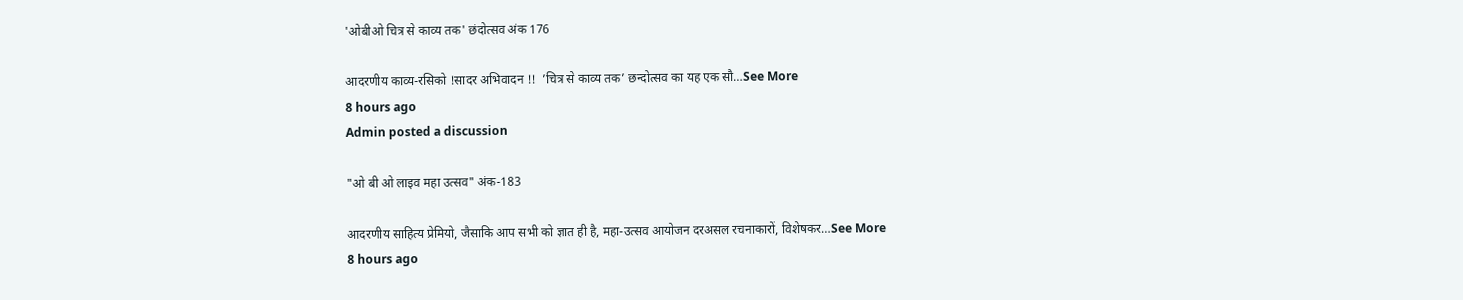'ओबीओ चित्र से काव्य तक' छंदोत्सव अंक 176

आदरणीय काव्य-रसिको !सादर अभिवादन !!  ’चित्र से काव्य तक’ छन्दोत्सव का यह एक सौ…See More
8 hours ago
Admin posted a discussion

"ओ बी ओ लाइव महा उत्सव" अंक-183

आदरणीय साहित्य प्रेमियो, जैसाकि आप सभी को ज्ञात ही है, महा-उत्सव आयोजन दरअसल रचनाकारों, विशेषकर…See More
8 hours ago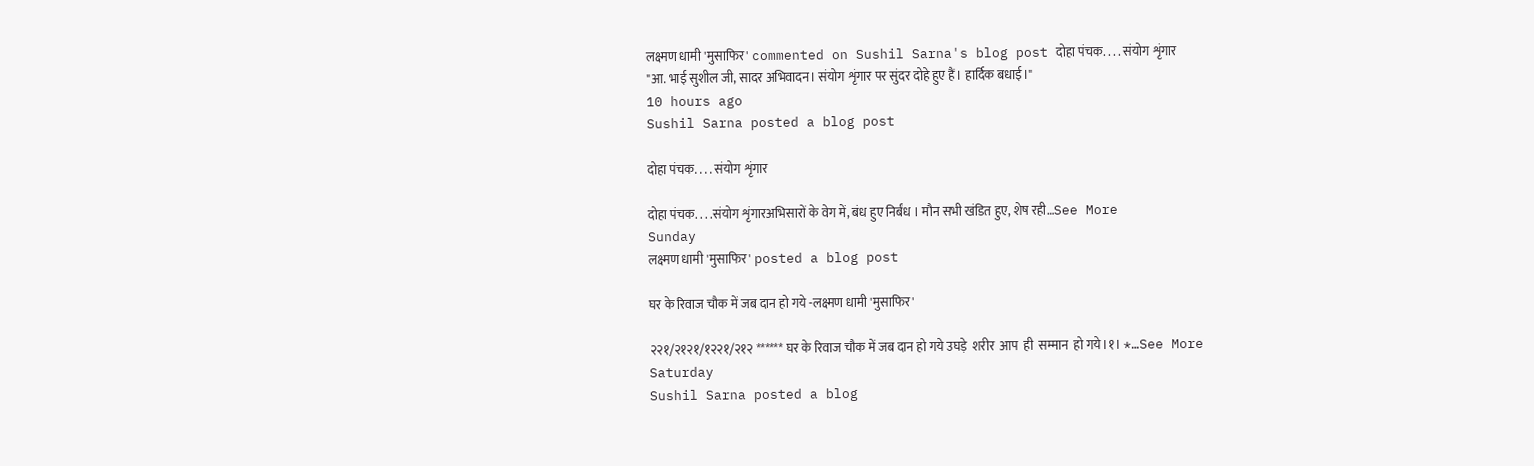लक्ष्मण धामी 'मुसाफिर' commented on Sushil Sarna's blog post दोहा पंचक. . . . संयोग शृंगार
"आ. भाई सुशील जी, सादर अभिवादन। संयोग शृंगार पर सुंदर दोहे हुए हैं। हार्दिक बधाई।"
10 hours ago
Sushil Sarna posted a blog post

दोहा पंचक. . . . संयोग शृंगार

दोहा पंचक. . . .संयोग शृंगारअभिसारों के वेग में, बंध हुए निर्बंध । मौन सभी खंडित हुए, शेष रही…See More
Sunday
लक्ष्मण धामी 'मुसाफिर' posted a blog post

घर के रिवाज चौक में जब दान हो गये -लक्ष्मण धामी 'मुसाफिर'

२२१/२१२१/१२२१/२१२ ****** घर के रिवाज चौक में जब दान हो गये उघड़े  शरीर  आप  ही  सम्मान  हो गये।१। *…See More
Saturday
Sushil Sarna posted a blog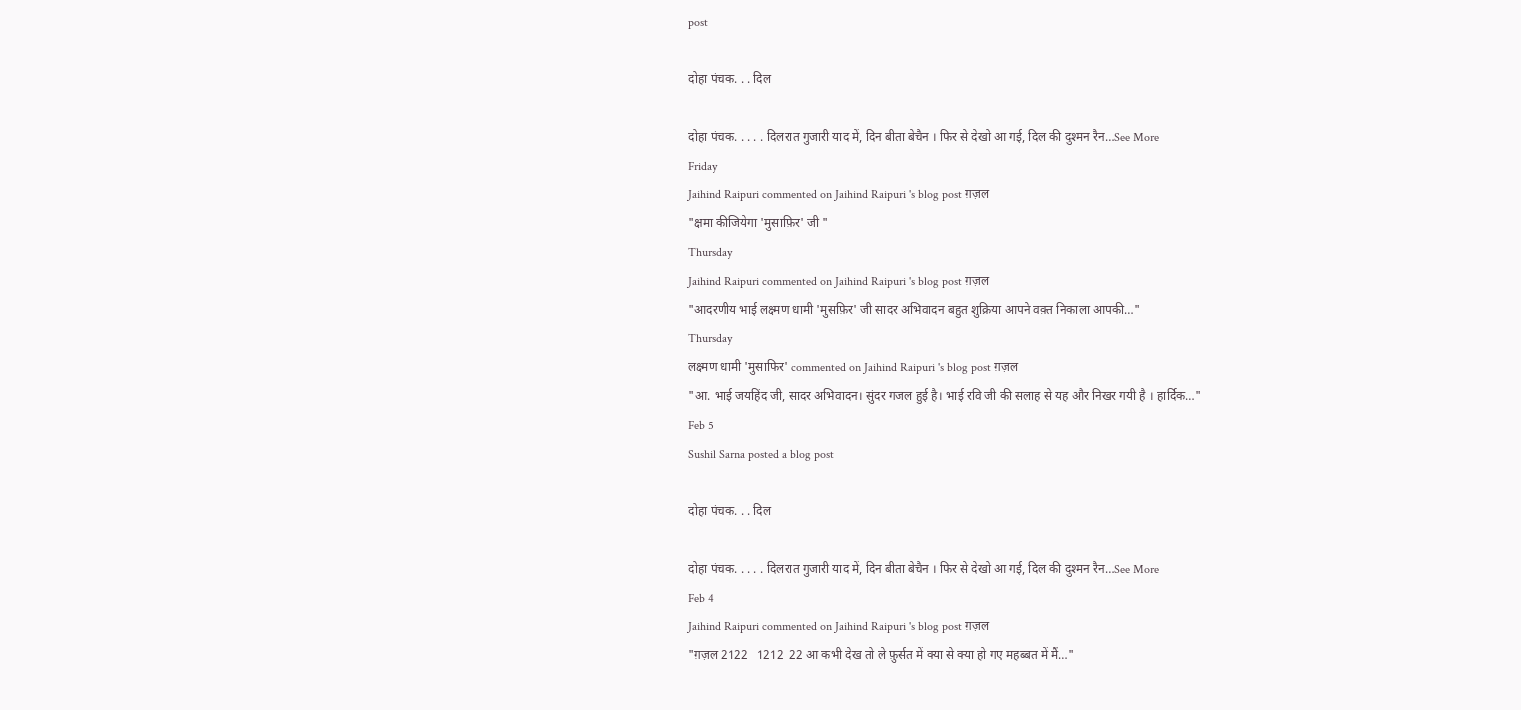post

दोहा पंचक. . . दिल

दोहा पंचक. . . . . दिलरात गुजारी याद में, दिन बीता बेचैन । फिर से देखो आ गई, दिल की दुश्मन रैन…See More
Friday
Jaihind Raipuri commented on Jaihind Raipuri 's blog post ग़ज़ल
"क्षमा कीजियेगा 'मुसाफ़िर' जी "
Thursday
Jaihind Raipuri commented on Jaihind Raipuri 's blog post ग़ज़ल
"आदरणीय भाई लक्ष्मण धामी 'मुसफ़िर' जी सादर अभिवादन बहुत शुक्रिया आपने वक़्त निकाला आपकी…"
Thursday
लक्ष्मण धामी 'मुसाफिर' commented on Jaihind Raipuri 's blog post ग़ज़ल
"आ. भाई जयहिंद जी, सादर अभिवादन। सुंदर गजल हुई है। भाई रवि जी की सलाह से यह और निखर गयी है । हार्दिक…"
Feb 5
Sushil Sarna posted a blog post

दोहा पंचक. . . दिल

दोहा पंचक. . . . . दिलरात गुजारी याद में, दिन बीता बेचैन । फिर से देखो आ गई, दिल की दुश्मन रैन…See More
Feb 4
Jaihind Raipuri commented on Jaihind Raipuri 's blog post ग़ज़ल
"ग़ज़ल 2122   1212  22 आ कभी देख तो ले फ़ुर्सत में क्या से क्या हो गए महब्बत में मैं…"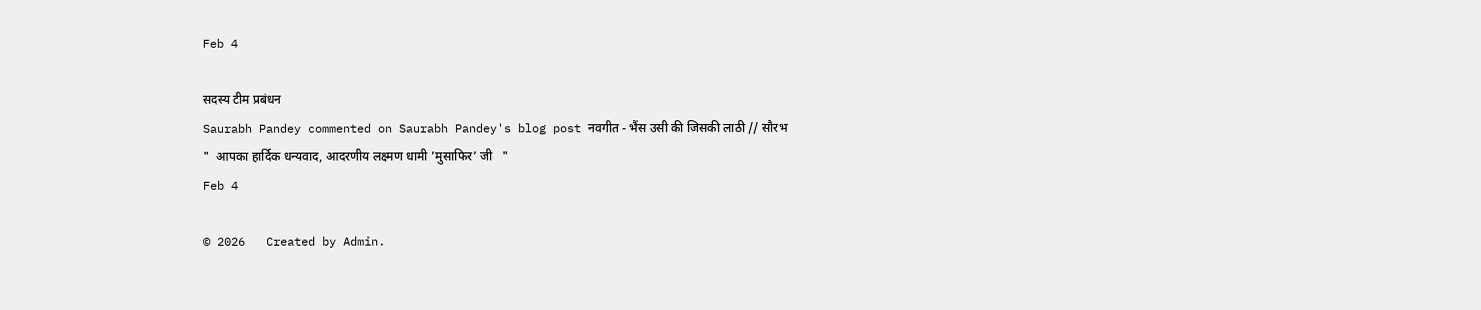Feb 4

सदस्य टीम प्रबंधन
Saurabh Pandey commented on Saurabh Pandey's blog post नवगीत - भैंस उसी की जिसकी लाठी // सौरभ
"  आपका हार्दिक धन्यवाद, आदरणीय लक्ष्मण धामी ’मुसाफिर’ जी   "
Feb 4

© 2026   Created by Admin.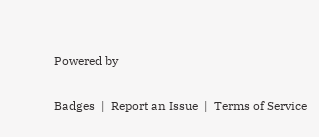Powered by

Badges  |  Report an Issue  |  Terms of Service